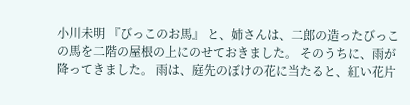小川未明 『びっこのお馬』 と、姉さんは、二郎の造ったびっこの馬を二階の屋根の上にのせておきました。 そのうちに、雨が降ってきました。 雨は、庭先のぼけの花に当たると、紅い花片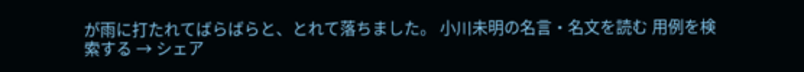が雨に打たれてばらばらと、とれて落ちました。 小川未明の名言・名文を読む 用例を検索する → シェア